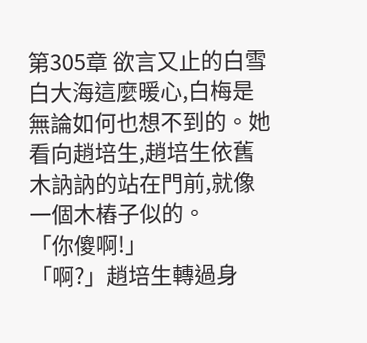第305章 欲言又止的白雪
白大海這麼暖心,白梅是無論如何也想不到的。她看向趙培生,趙培生依舊木訥訥的站在門前,就像一個木樁子似的。
「你傻啊!」
「啊?」趙培生轉過身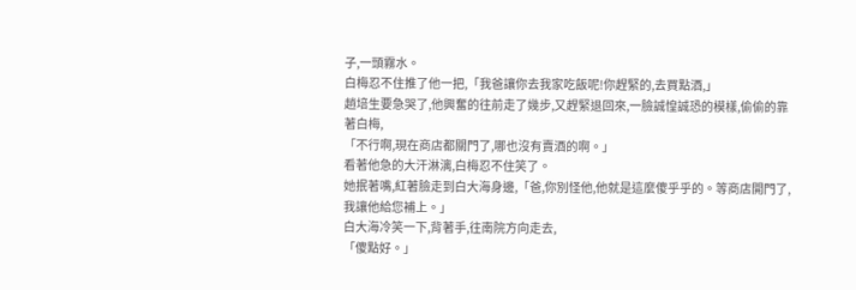子,一頭霧水。
白梅忍不住推了他一把,「我爸讓你去我家吃飯呢!你趕緊的,去買點酒,」
趙培生要急哭了,他興奮的往前走了幾步,又趕緊退回來,一臉誠惶誠恐的模樣,偷偷的靠著白梅,
「不行啊,現在商店都關門了,哪也沒有賣酒的啊。」
看著他急的大汗淋漓,白梅忍不住笑了。
她抿著嘴,紅著臉走到白大海身邊,「爸,你別怪他,他就是這麼傻乎乎的。等商店開門了,我讓他給您補上。」
白大海冷笑一下,背著手,往南院方向走去,
「傻點好。」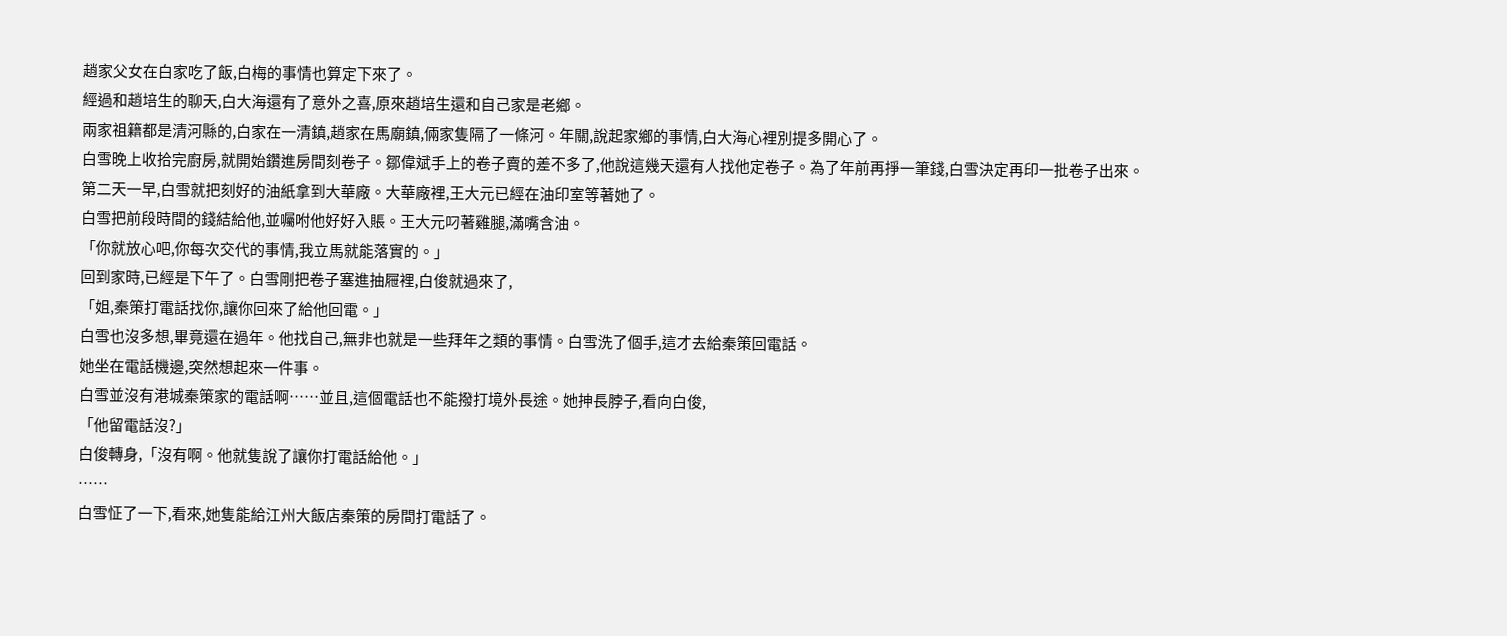趙家父女在白家吃了飯,白梅的事情也算定下來了。
經過和趙培生的聊天,白大海還有了意外之喜,原來趙培生還和自己家是老鄉。
兩家祖籍都是清河縣的,白家在一清鎮,趙家在馬廟鎮,倆家隻隔了一條河。年關,說起家鄉的事情,白大海心裡別提多開心了。
白雪晚上收拾完廚房,就開始鑽進房間刻卷子。鄒偉斌手上的卷子賣的差不多了,他說這幾天還有人找他定卷子。為了年前再掙一筆錢,白雪決定再印一批卷子出來。
第二天一早,白雪就把刻好的油紙拿到大華廠。大華廠裡,王大元已經在油印室等著她了。
白雪把前段時間的錢結給他,並囑咐他好好入賬。王大元叼著雞腿,滿嘴含油。
「你就放心吧,你每次交代的事情,我立馬就能落實的。」
回到家時,已經是下午了。白雪剛把卷子塞進抽屜裡,白俊就過來了,
「姐,秦策打電話找你,讓你回來了給他回電。」
白雪也沒多想,畢竟還在過年。他找自己,無非也就是一些拜年之類的事情。白雪洗了個手,這才去給秦策回電話。
她坐在電話機邊,突然想起來一件事。
白雪並沒有港城秦策家的電話啊……並且,這個電話也不能撥打境外長途。她抻長脖子,看向白俊,
「他留電話沒?」
白俊轉身,「沒有啊。他就隻說了讓你打電話給他。」
……
白雪怔了一下,看來,她隻能給江州大飯店秦策的房間打電話了。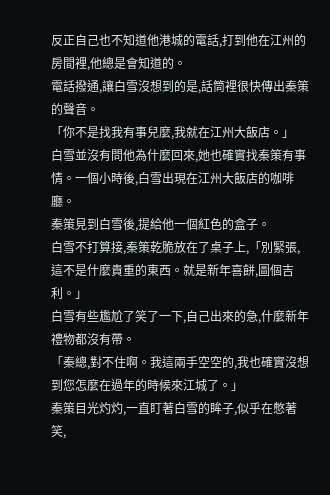反正自己也不知道他港城的電話,打到他在江州的房間裡,他總是會知道的。
電話撥通,讓白雪沒想到的是,話筒裡很快傳出秦策的聲音。
「你不是找我有事兒麼,我就在江州大飯店。」
白雪並沒有問他為什麼回來,她也確實找秦策有事情。一個小時後,白雪出現在江州大飯店的咖啡廳。
秦策見到白雪後,提給他一個紅色的盒子。
白雪不打算接,秦策乾脆放在了桌子上,「別緊張,這不是什麼貴重的東西。就是新年喜餅,圖個吉利。」
白雪有些尷尬了笑了一下,自己出來的急,什麼新年禮物都沒有帶。
「秦總,對不住啊。我這兩手空空的,我也確實沒想到您怎麼在過年的時候來江城了。」
秦策目光灼灼,一直盯著白雪的眸子,似乎在憋著笑,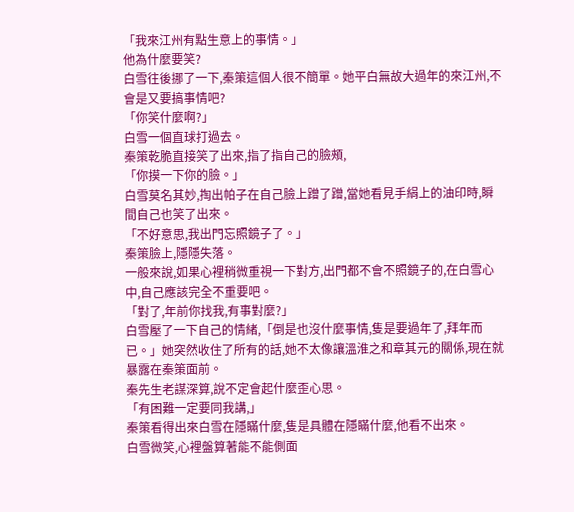「我來江州有點生意上的事情。」
他為什麼要笑?
白雪往後挪了一下,秦策這個人很不簡單。她平白無故大過年的來江州,不會是又要搞事情吧?
「你笑什麼啊?」
白雪一個直球打過去。
秦策乾脆直接笑了出來,指了指自己的臉頰,
「你摸一下你的臉。」
白雪莫名其妙,掏出帕子在自己臉上蹭了蹭,當她看見手絹上的油印時,瞬間自己也笑了出來。
「不好意思,我出門忘照鏡子了。」
秦策臉上,隱隱失落。
一般來說,如果心裡稍微重視一下對方,出門都不會不照鏡子的,在白雪心中,自己應該完全不重要吧。
「對了,年前你找我,有事對麼?」
白雪壓了一下自己的情緒,「倒是也沒什麼事情,隻是要過年了,拜年而已。」她突然收住了所有的話,她不太像讓溫淮之和章其元的關係,現在就暴露在秦策面前。
秦先生老謀深算,說不定會起什麼歪心思。
「有困難一定要同我講,」
秦策看得出來白雪在隱瞞什麼,隻是具體在隱瞞什麼,他看不出來。
白雪微笑,心裡盤算著能不能側面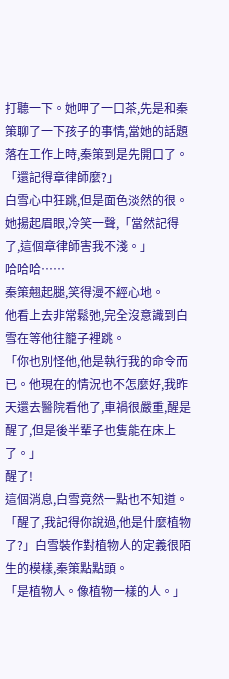打聽一下。她呷了一口茶,先是和秦策聊了一下孩子的事情,當她的話題落在工作上時,秦策到是先開口了。
「還記得章律師麼?」
白雪心中狂跳,但是面色淡然的很。她揚起眉眼,冷笑一聲,「當然記得了,這個章律師害我不淺。」
哈哈哈……
秦策翹起腿,笑得漫不經心地。
他看上去非常鬆弛,完全沒意識到白雪在等他往籠子裡跳。
「你也別怪他,他是執行我的命令而已。他現在的情況也不怎麼好,我昨天還去醫院看他了,車禍很嚴重,醒是醒了,但是後半輩子也隻能在床上了。」
醒了!
這個消息,白雪竟然一點也不知道。
「醒了,我記得你說過,他是什麼植物了?」白雪裝作對植物人的定義很陌生的模樣,秦策點點頭。
「是植物人。像植物一樣的人。」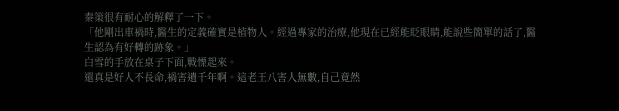秦策很有耐心的解釋了一下。
「他剛出車禍時,醫生的定義確實是植物人。經過專家的治療,他現在已經能眨眼睛,能說些簡單的話了,醫生認為有好轉的跡象。」
白雪的手放在桌子下面,戰慄起來。
還真是好人不長命,禍害遺千年啊。這老王八害人無數,自己竟然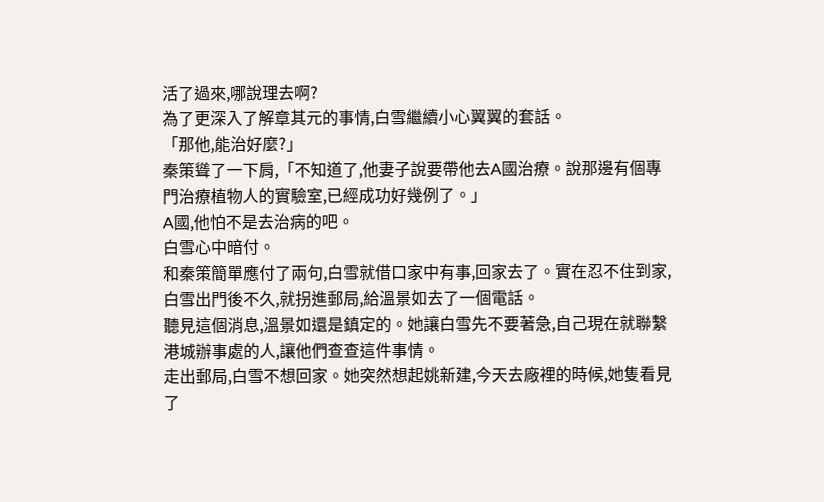活了過來,哪說理去啊?
為了更深入了解章其元的事情,白雪繼續小心翼翼的套話。
「那他,能治好麼?」
秦策聳了一下肩,「不知道了,他妻子說要帶他去A國治療。說那邊有個專門治療植物人的實驗室,已經成功好幾例了。」
A國,他怕不是去治病的吧。
白雪心中暗付。
和秦策簡單應付了兩句,白雪就借口家中有事,回家去了。實在忍不住到家,白雪出門後不久,就拐進郵局,給溫景如去了一個電話。
聽見這個消息,溫景如還是鎮定的。她讓白雪先不要著急,自己現在就聯繫港城辦事處的人,讓他們查查這件事情。
走出郵局,白雪不想回家。她突然想起姚新建,今天去廠裡的時候,她隻看見了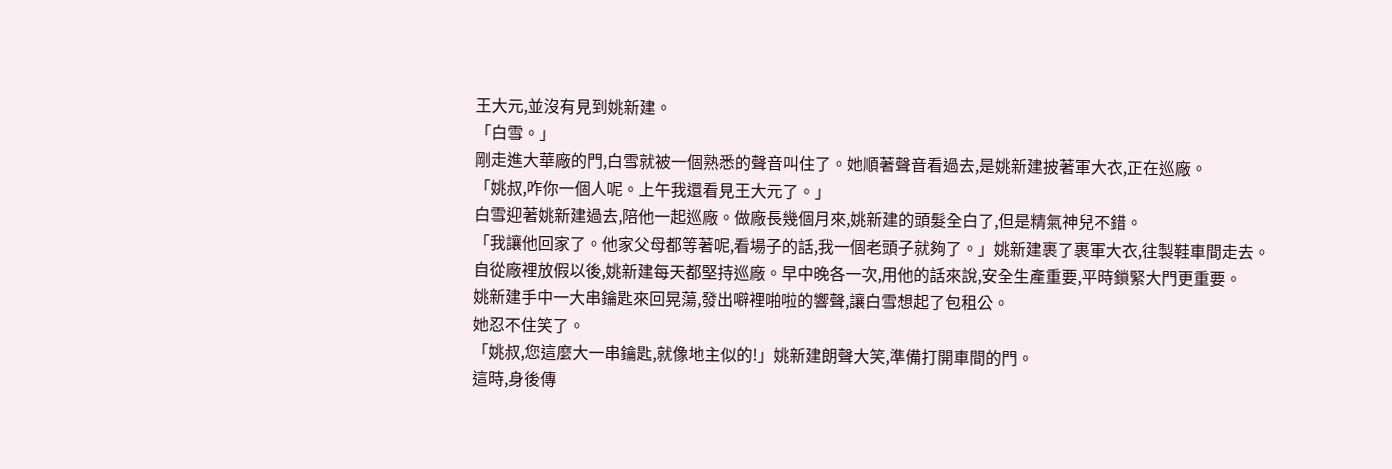王大元,並沒有見到姚新建。
「白雪。」
剛走進大華廠的門,白雪就被一個熟悉的聲音叫住了。她順著聲音看過去,是姚新建披著軍大衣,正在巡廠。
「姚叔,咋你一個人呢。上午我還看見王大元了。」
白雪迎著姚新建過去,陪他一起巡廠。做廠長幾個月來,姚新建的頭髮全白了,但是精氣神兒不錯。
「我讓他回家了。他家父母都等著呢,看場子的話,我一個老頭子就夠了。」姚新建裹了裹軍大衣,往製鞋車間走去。
自從廠裡放假以後,姚新建每天都堅持巡廠。早中晚各一次,用他的話來說,安全生產重要,平時鎖緊大門更重要。
姚新建手中一大串鑰匙來回晃蕩,發出噼裡啪啦的響聲,讓白雪想起了包租公。
她忍不住笑了。
「姚叔,您這麼大一串鑰匙,就像地主似的!」姚新建朗聲大笑,準備打開車間的門。
這時,身後傳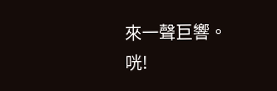來一聲巨響。
咣!